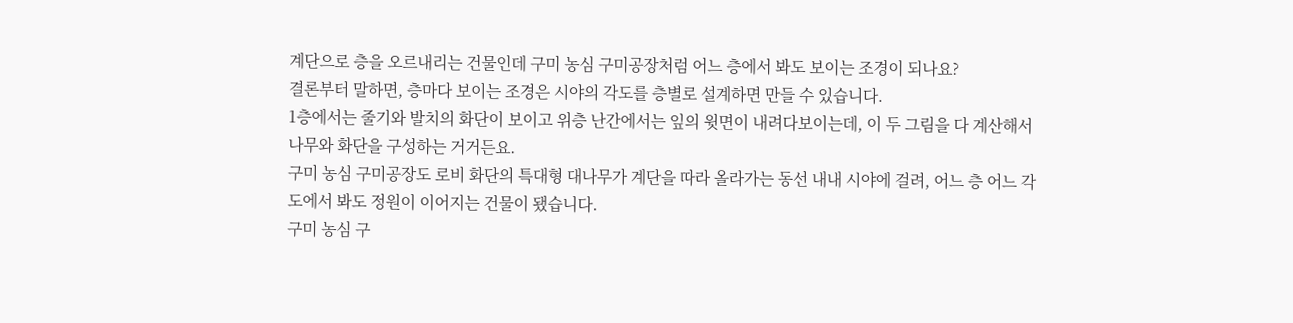계단으로 층을 오르내리는 건물인데 구미 농심 구미공장처럼 어느 층에서 봐도 보이는 조경이 되나요?
결론부터 말하면, 층마다 보이는 조경은 시야의 각도를 층별로 설계하면 만들 수 있습니다.
1층에서는 줄기와 발치의 화단이 보이고 위층 난간에서는 잎의 윗면이 내려다보이는데, 이 두 그림을 다 계산해서 나무와 화단을 구성하는 거거든요.
구미 농심 구미공장도 로비 화단의 특대형 대나무가 계단을 따라 올라가는 동선 내내 시야에 걸려, 어느 층 어느 각도에서 봐도 정원이 이어지는 건물이 됐습니다.
구미 농심 구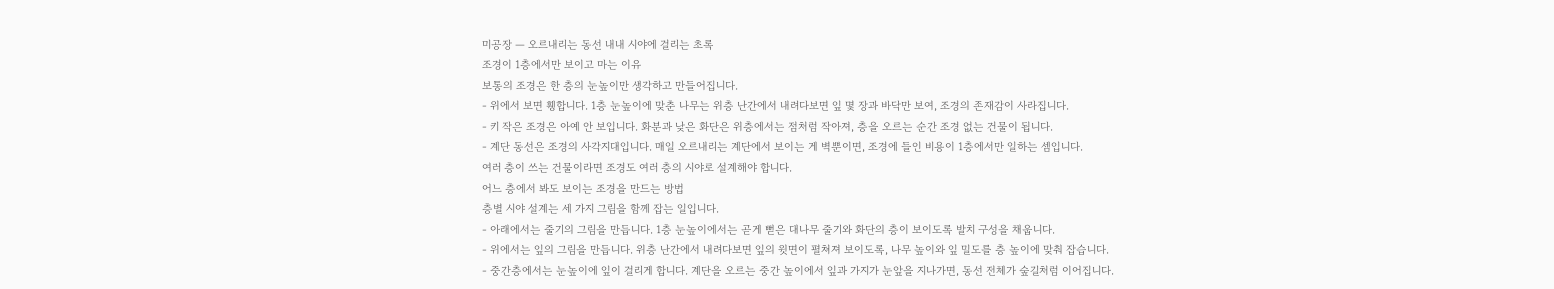미공장 — 오르내리는 동선 내내 시야에 걸리는 초록
조경이 1층에서만 보이고 마는 이유
보통의 조경은 한 층의 눈높이만 생각하고 만들어집니다.
- 위에서 보면 휑합니다. 1층 눈높이에 맞춘 나무는 위층 난간에서 내려다보면 잎 몇 장과 바닥만 보여, 조경의 존재감이 사라집니다.
- 키 작은 조경은 아예 안 보입니다. 화분과 낮은 화단은 위층에서는 점처럼 작아져, 층을 오르는 순간 조경 없는 건물이 됩니다.
- 계단 동선은 조경의 사각지대입니다. 매일 오르내리는 계단에서 보이는 게 벽뿐이면, 조경에 들인 비용이 1층에서만 일하는 셈입니다.
여러 층이 쓰는 건물이라면 조경도 여러 층의 시야로 설계해야 합니다.
어느 층에서 봐도 보이는 조경을 만드는 방법
층별 시야 설계는 세 가지 그림을 함께 잡는 일입니다.
- 아래에서는 줄기의 그림을 만듭니다. 1층 눈높이에서는 곧게 뻗은 대나무 줄기와 화단의 층이 보이도록 발치 구성을 채웁니다.
- 위에서는 잎의 그림을 만듭니다. 위층 난간에서 내려다보면 잎의 윗면이 펼쳐져 보이도록, 나무 높이와 잎 밀도를 층 높이에 맞춰 잡습니다.
- 중간층에서는 눈높이에 잎이 걸리게 합니다. 계단을 오르는 중간 높이에서 잎과 가지가 눈앞을 지나가면, 동선 전체가 숲길처럼 이어집니다.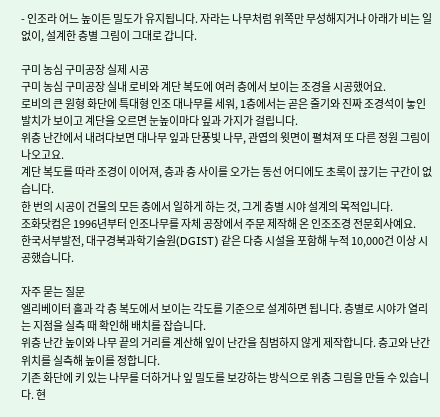- 인조라 어느 높이든 밀도가 유지됩니다. 자라는 나무처럼 위쪽만 무성해지거나 아래가 비는 일 없이, 설계한 층별 그림이 그대로 갑니다.

구미 농심 구미공장 실제 시공
구미 농심 구미공장 실내 로비와 계단 복도에 여러 층에서 보이는 조경을 시공했어요.
로비의 큰 원형 화단에 특대형 인조 대나무를 세워, 1층에서는 곧은 줄기와 진짜 조경석이 놓인 발치가 보이고 계단을 오르면 눈높이마다 잎과 가지가 걸립니다.
위층 난간에서 내려다보면 대나무 잎과 단풍빛 나무, 관엽의 윗면이 펼쳐져 또 다른 정원 그림이 나오고요.
계단 복도를 따라 조경이 이어져, 층과 층 사이를 오가는 동선 어디에도 초록이 끊기는 구간이 없습니다.
한 번의 시공이 건물의 모든 층에서 일하게 하는 것, 그게 층별 시야 설계의 목적입니다.
조화닷컴은 1996년부터 인조나무를 자체 공장에서 주문 제작해 온 인조조경 전문회사예요.
한국서부발전, 대구경북과학기술원(DGIST) 같은 다층 시설을 포함해 누적 10,000건 이상 시공했습니다.

자주 묻는 질문
엘리베이터 홀과 각 층 복도에서 보이는 각도를 기준으로 설계하면 됩니다. 층별로 시야가 열리는 지점을 실측 때 확인해 배치를 잡습니다.
위층 난간 높이와 나무 끝의 거리를 계산해 잎이 난간을 침범하지 않게 제작합니다. 층고와 난간 위치를 실측해 높이를 정합니다.
기존 화단에 키 있는 나무를 더하거나 잎 밀도를 보강하는 방식으로 위층 그림을 만들 수 있습니다. 현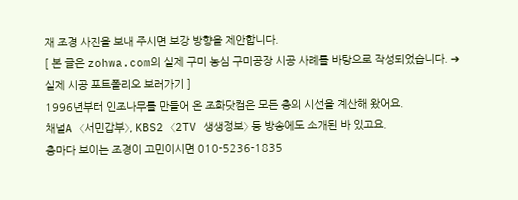재 조경 사진을 보내 주시면 보강 방향을 제안합니다.
[ 본 글은 zohwa.com의 실제 구미 농심 구미공장 시공 사례를 바탕으로 작성되었습니다. ➔ 실제 시공 포트폴리오 보러가기 ]
1996년부터 인조나무를 만들어 온 조화닷컴은 모든 층의 시선을 계산해 왔어요.
채널A 〈서민갑부〉, KBS2 〈2TV 생생정보〉 등 방송에도 소개된 바 있고요.
층마다 보이는 조경이 고민이시면 010-5236-1835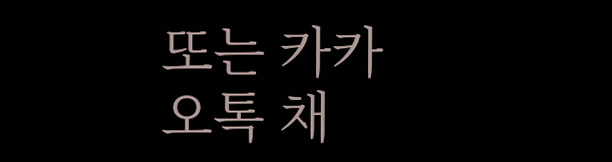또는 카카오톡 채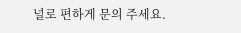널로 편하게 문의 주세요.